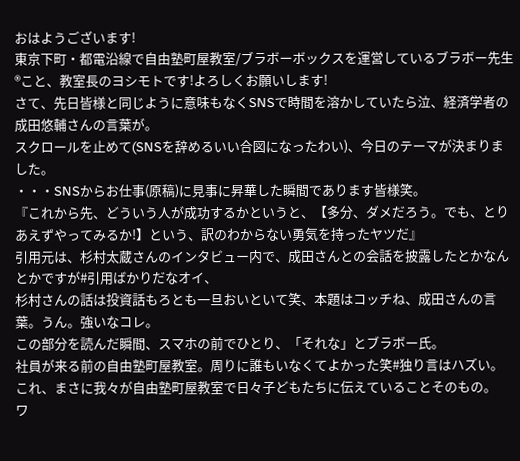おはようございます!
東京下町・都電沿線で自由塾町屋教室/ブラボーボックスを運営しているブラボー先生®こと、教室長のヨシモトです!よろしくお願いします!
さて、先日皆様と同じように意味もなくSNSで時間を溶かしていたら泣、経済学者の成田悠輔さんの言葉が。
スクロールを止めて(SNSを辞めるいい合図になったわい)、今日のテーマが決まりました。
・・・SNSからお仕事(原稿)に見事に昇華した瞬間であります皆様笑。
『これから先、どういう人が成功するかというと、【多分、ダメだろう。でも、とりあえずやってみるか!】という、訳のわからない勇気を持ったヤツだ』
引用元は、杉村太蔵さんのインタビュー内で、成田さんとの会話を披露したとかなんとかですが#引用ばかりだなオイ、
杉村さんの話は投資話もろとも一旦おいといて笑、本題はコッチね、成田さんの言葉。うん。強いなコレ。
この部分を読んだ瞬間、スマホの前でひとり、「それな」とブラボー氏。
社員が来る前の自由塾町屋教室。周りに誰もいなくてよかった笑#独り言はハズい。
これ、まさに我々が自由塾町屋教室で日々子どもたちに伝えていることそのもの。
ワ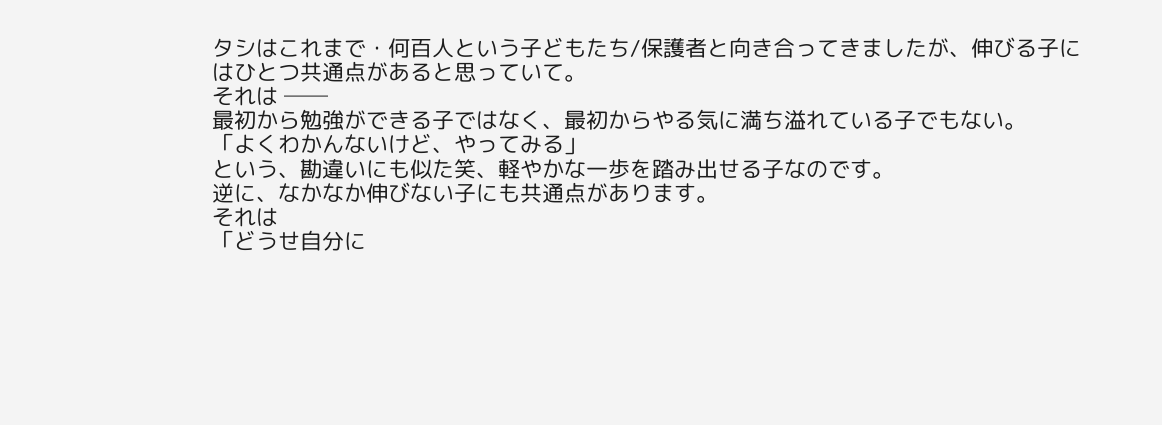タシはこれまで・何百人という子どもたち/保護者と向き合ってきましたが、伸びる子にはひとつ共通点があると思っていて。
それは ──
最初から勉強ができる子ではなく、最初からやる気に満ち溢れている子でもない。
「よくわかんないけど、やってみる」
という、勘違いにも似た笑、軽やかな一歩を踏み出せる子なのです。
逆に、なかなか伸びない子にも共通点があります。
それは
「どうせ自分に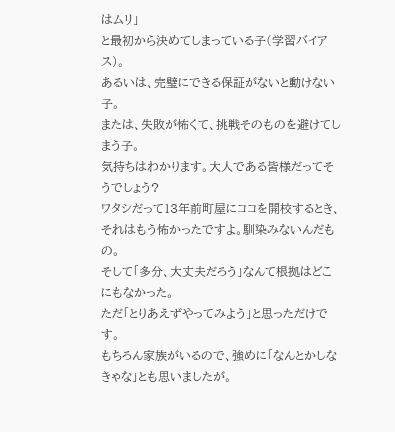はムリ」
と最初から決めてしまっている子(学習バイアス)。
あるいは、完璧にできる保証がないと動けない子。
または、失敗が怖くて、挑戦そのものを避けてしまう子。
気持ちはわかります。大人である皆様だってそうでしょう?
ワタシだって13年前町屋にココを開校するとき、それはもう怖かったですよ。馴染みないんだもの。
そして「多分、大丈夫だろう」なんて根拠はどこにもなかった。
ただ「とりあえずやってみよう」と思っただけです。
もちろん家族がいるので、強めに「なんとかしなきゃな」とも思いましたが。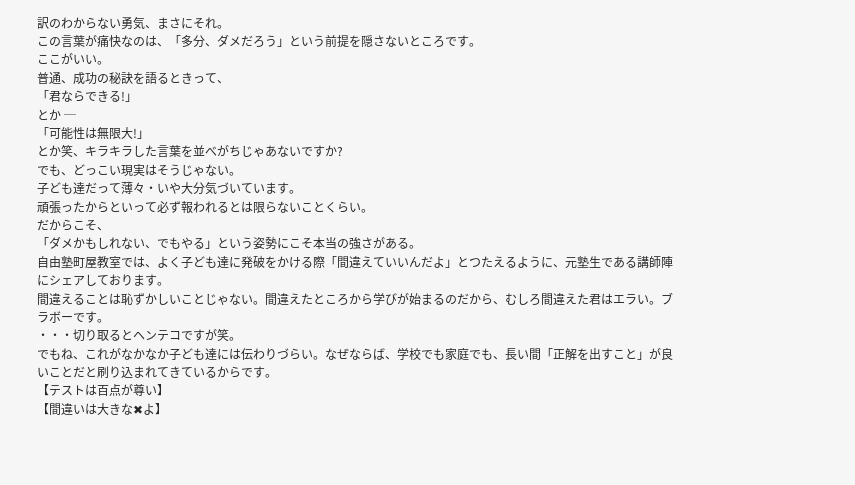訳のわからない勇気、まさにそれ。
この言葉が痛快なのは、「多分、ダメだろう」という前提を隠さないところです。
ここがいい。
普通、成功の秘訣を語るときって、
「君ならできる!」
とか ─
「可能性は無限大!」
とか笑、キラキラした言葉を並べがちじゃあないですか?
でも、どっこい現実はそうじゃない。
子ども達だって薄々・いや大分気づいています。
頑張ったからといって必ず報われるとは限らないことくらい。
だからこそ、
「ダメかもしれない、でもやる」という姿勢にこそ本当の強さがある。
自由塾町屋教室では、よく子ども達に発破をかける際「間違えていいんだよ」とつたえるように、元塾生である講師陣にシェアしております。
間違えることは恥ずかしいことじゃない。間違えたところから学びが始まるのだから、むしろ間違えた君はエラい。ブラボーです。
・・・切り取るとヘンテコですが笑。
でもね、これがなかなか子ども達には伝わりづらい。なぜならば、学校でも家庭でも、長い間「正解を出すこと」が良いことだと刷り込まれてきているからです。
【テストは百点が尊い】
【間違いは大きな✖よ】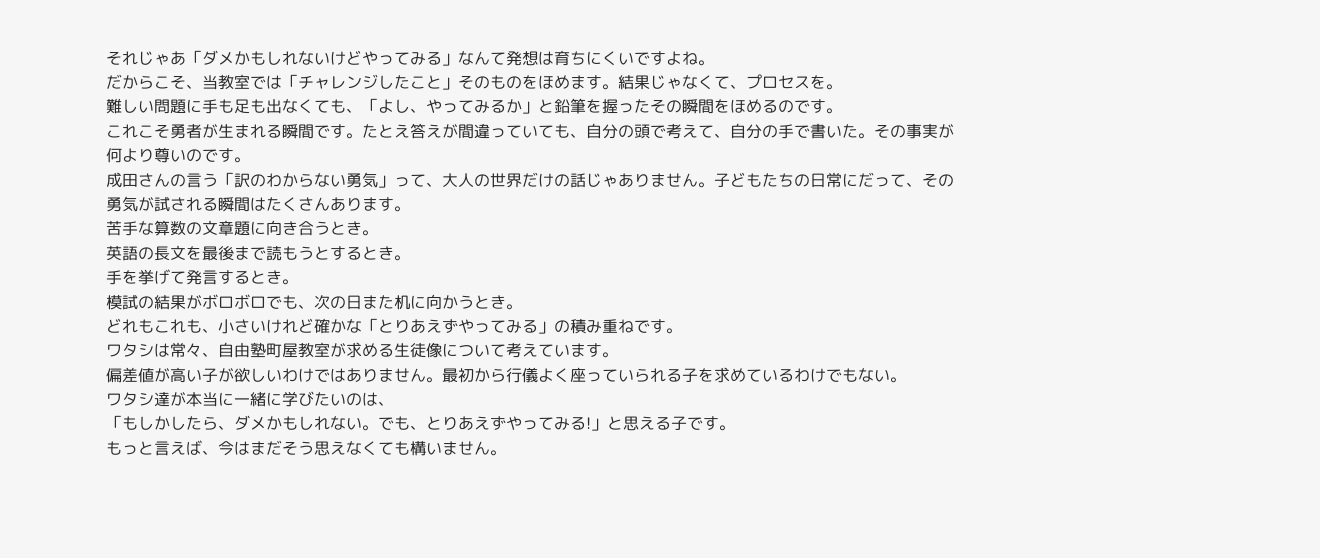それじゃあ「ダメかもしれないけどやってみる」なんて発想は育ちにくいですよね。
だからこそ、当教室では「チャレンジしたこと」そのものをほめます。結果じゃなくて、プロセスを。
難しい問題に手も足も出なくても、「よし、やってみるか」と鉛筆を握ったその瞬間をほめるのです。
これこそ勇者が生まれる瞬間です。たとえ答えが間違っていても、自分の頭で考えて、自分の手で書いた。その事実が何より尊いのです。
成田さんの言う「訳のわからない勇気」って、大人の世界だけの話じゃありません。子どもたちの日常にだって、その勇気が試される瞬間はたくさんあります。
苦手な算数の文章題に向き合うとき。
英語の長文を最後まで読もうとするとき。
手を挙げて発言するとき。
模試の結果がボロボロでも、次の日また机に向かうとき。
どれもこれも、小さいけれど確かな「とりあえずやってみる」の積み重ねです。
ワタシは常々、自由塾町屋教室が求める生徒像について考えています。
偏差値が高い子が欲しいわけではありません。最初から行儀よく座っていられる子を求めているわけでもない。
ワタシ達が本当に一緒に学びたいのは、
「もしかしたら、ダメかもしれない。でも、とりあえずやってみる!」と思える子です。
もっと言えば、今はまだそう思えなくても構いません。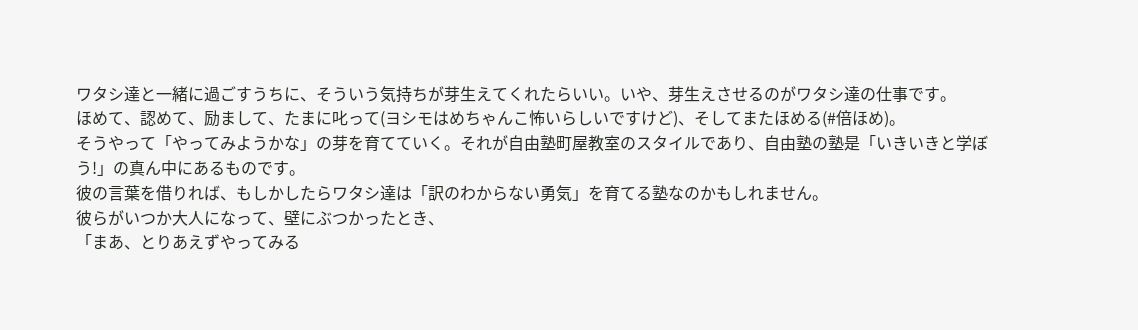ワタシ達と一緒に過ごすうちに、そういう気持ちが芽生えてくれたらいい。いや、芽生えさせるのがワタシ達の仕事です。
ほめて、認めて、励まして、たまに叱って(ヨシモはめちゃんこ怖いらしいですけど)、そしてまたほめる(#倍ほめ)。
そうやって「やってみようかな」の芽を育てていく。それが自由塾町屋教室のスタイルであり、自由塾の塾是「いきいきと学ぼう!」の真ん中にあるものです。
彼の言葉を借りれば、もしかしたらワタシ達は「訳のわからない勇気」を育てる塾なのかもしれません。
彼らがいつか大人になって、壁にぶつかったとき、
「まあ、とりあえずやってみる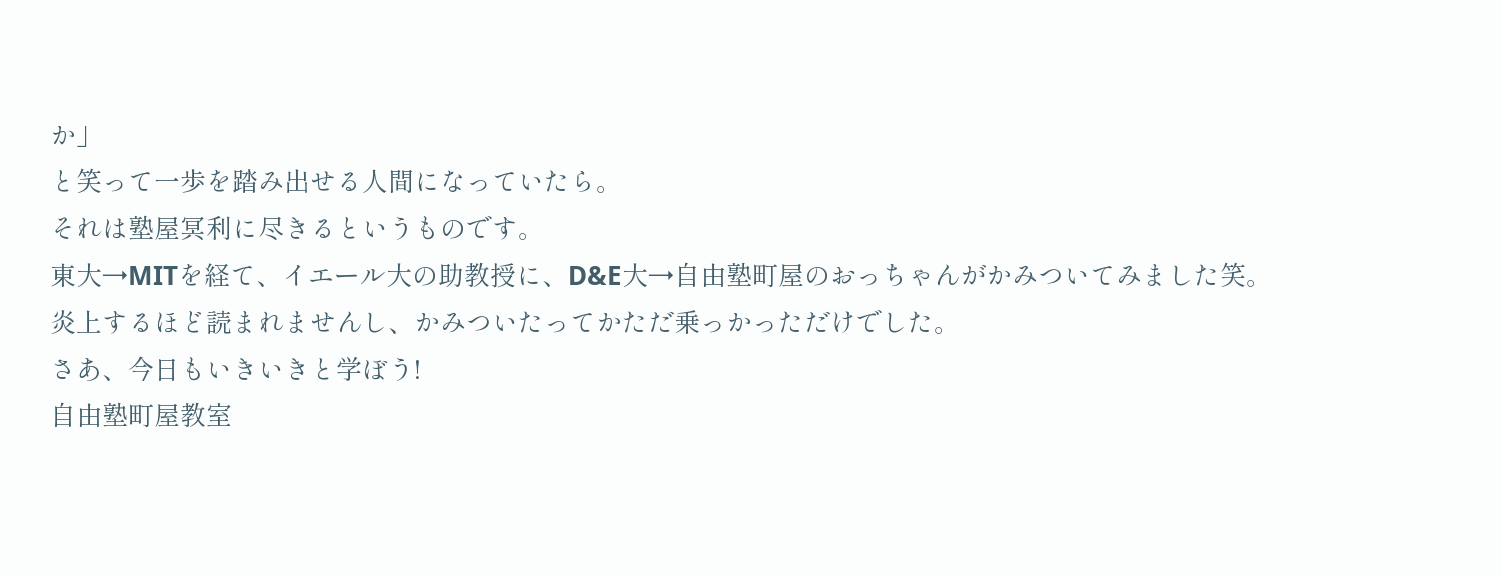か」
と笑って一歩を踏み出せる人間になっていたら。
それは塾屋冥利に尽きるというものです。
東大→MITを経て、イエール大の助教授に、D&E大→自由塾町屋のおっちゃんがかみついてみました笑。
炎上するほど読まれませんし、かみついたってかただ乗っかっただけでした。
さあ、今日もいきいきと学ぼう!
自由塾町屋教室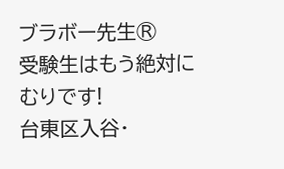ブラボー先生®
受験生はもう絶対にむりです!
台東区入谷・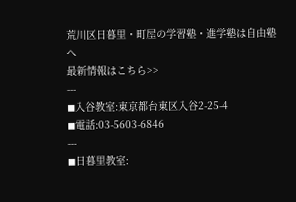荒川区日暮里・町屋の学習塾・進学塾は自由塾へ
最新情報はこちら>>
---
◼入谷教室:東京都台東区入谷2-25-4
◼電話:03-5603-6846
---
◼日暮里教室: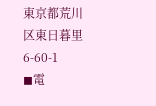東京都荒川区東日暮里6-60-1
◼電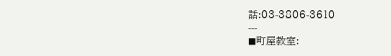話:03-3806-3610
---
◼町屋教室: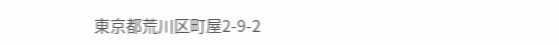東京都荒川区町屋2-9-2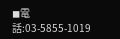◼電話:03-5855-1019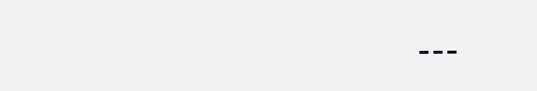---